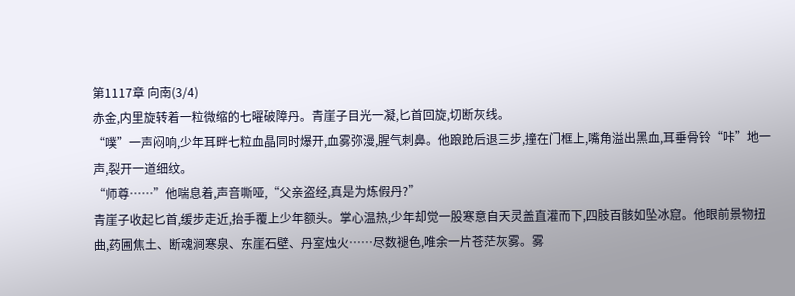第1117章 向南(3/4)
赤金,内里旋转着一粒微缩的七曜破障丹。青崖子目光一凝,匕首回旋,切断灰线。
“噗”一声闷响,少年耳畔七粒血晶同时爆开,血雾弥漫,腥气刺鼻。他踉跄后退三步,撞在门框上,嘴角溢出黑血,耳垂骨铃“咔”地一声,裂开一道细纹。
“师尊……”他喘息着,声音嘶哑,“父亲盗经,真是为炼假丹?”
青崖子收起匕首,缓步走近,抬手覆上少年额头。掌心温热,少年却觉一股寒意自天灵盖直灌而下,四肢百骸如坠冰窟。他眼前景物扭曲,药圃焦土、断魂涧寒泉、东崖石壁、丹室烛火……尽数褪色,唯余一片苍茫灰雾。雾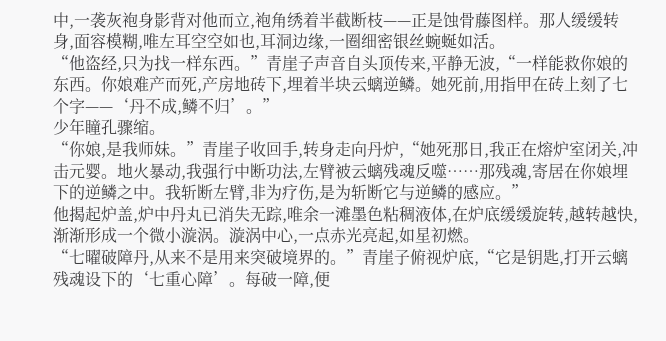中,一袭灰袍身影背对他而立,袍角绣着半截断枝——正是蚀骨藤图样。那人缓缓转身,面容模糊,唯左耳空空如也,耳洞边缘,一圈细密银丝蜿蜒如活。
“他盗经,只为找一样东西。”青崖子声音自头顶传来,平静无波,“一样能救你娘的东西。你娘难产而死,产房地砖下,埋着半块云螭逆鳞。她死前,用指甲在砖上刻了七个字——‘丹不成,鳞不归’。”
少年瞳孔骤缩。
“你娘,是我师妹。”青崖子收回手,转身走向丹炉,“她死那日,我正在熔炉室闭关,冲击元婴。地火暴动,我强行中断功法,左臂被云螭残魂反噬……那残魂,寄居在你娘埋下的逆鳞之中。我斩断左臂,非为疗伤,是为斩断它与逆鳞的感应。”
他揭起炉盖,炉中丹丸已消失无踪,唯余一滩墨色粘稠液体,在炉底缓缓旋转,越转越快,渐渐形成一个微小漩涡。漩涡中心,一点赤光亮起,如星初燃。
“七曜破障丹,从来不是用来突破境界的。”青崖子俯视炉底,“它是钥匙,打开云螭残魂设下的‘七重心障’。每破一障,便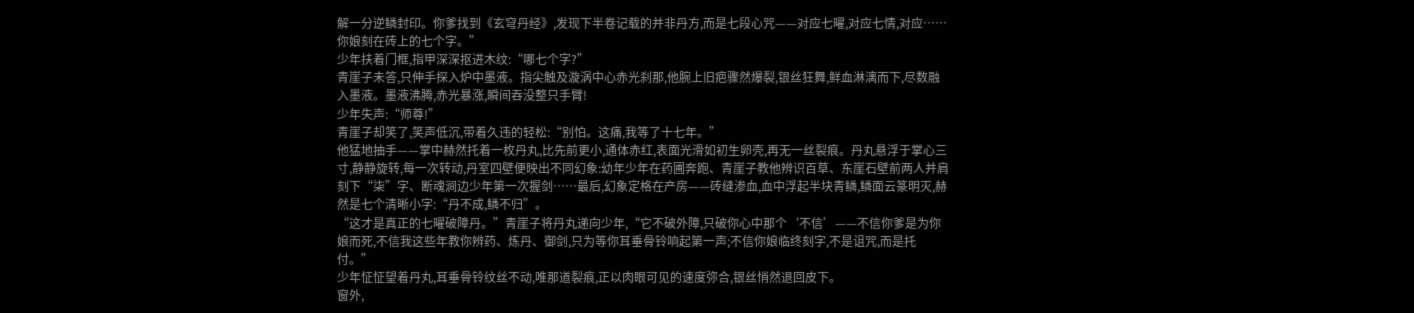解一分逆鳞封印。你爹找到《玄穹丹经》,发现下半卷记载的并非丹方,而是七段心咒——对应七曜,对应七情,对应……你娘刻在砖上的七个字。”
少年扶着门框,指甲深深抠进木纹:“哪七个字?”
青崖子未答,只伸手探入炉中墨液。指尖触及漩涡中心赤光刹那,他腕上旧疤骤然爆裂,银丝狂舞,鲜血淋漓而下,尽数融入墨液。墨液沸腾,赤光暴涨,瞬间吞没整只手臂!
少年失声:“师尊!”
青崖子却笑了,笑声低沉,带着久违的轻松:“别怕。这痛,我等了十七年。”
他猛地抽手——掌中赫然托着一枚丹丸,比先前更小,通体赤红,表面光滑如初生卵壳,再无一丝裂痕。丹丸悬浮于掌心三寸,静静旋转,每一次转动,丹室四壁便映出不同幻象:幼年少年在药圃奔跑、青崖子教他辨识百草、东崖石壁前两人并肩刻下“柒”字、断魂涧边少年第一次握剑……最后,幻象定格在产房——砖缝渗血,血中浮起半块青鳞,鳞面云篆明灭,赫然是七个清晰小字:“丹不成,鳞不归”。
“这才是真正的七曜破障丹。”青崖子将丹丸递向少年,“它不破外障,只破你心中那个‘不信’——不信你爹是为你娘而死,不信我这些年教你辨药、炼丹、御剑,只为等你耳垂骨铃响起第一声;不信你娘临终刻字,不是诅咒,而是托付。”
少年怔怔望着丹丸,耳垂骨铃纹丝不动,唯那道裂痕,正以肉眼可见的速度弥合,银丝悄然退回皮下。
窗外,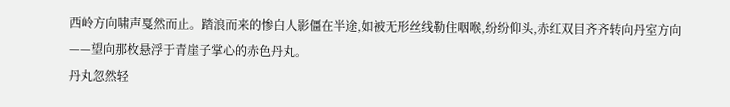西岭方向啸声戛然而止。踏浪而来的惨白人影僵在半途,如被无形丝线勒住咽喉,纷纷仰头,赤红双目齐齐转向丹室方向——望向那枚悬浮于青崖子掌心的赤色丹丸。
丹丸忽然轻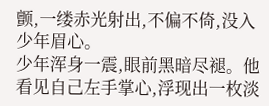颤,一缕赤光射出,不偏不倚,没入少年眉心。
少年浑身一震,眼前黑暗尽褪。他看见自己左手掌心,浮现出一枚淡